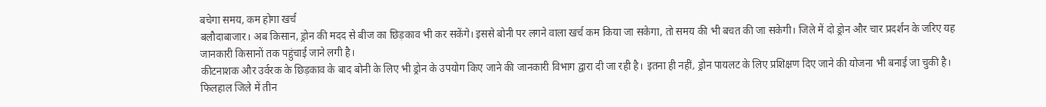बचेगा समय, कम होगा खर्च
बलौदाबाजार। अब किसान, ड्रोन की मदद से बीज का छिड़काव भी कर सकेंगे। इससे बोनी पर लगने वाला खर्च कम किया जा सकेगा, तो समय की भी बचत की जा सकेगी। जिले में दो ड्रोन और चार प्रदर्शन के जरिए यह जानकारी किसानों तक पहुंचाई जाने लगी है।
कीटनाशक और उर्वरक के छिड़काव के बाद बोनी के लिए भी ड्रोन के उपयोग किए जाने की जानकारी विभाग द्वारा दी जा रही है। इतना ही नहीं, ड्रोन पायलट के लिए प्रशिक्षण दिए जाने की योजना भी बनाई जा चुकी है। फिलहाल जिले में तीन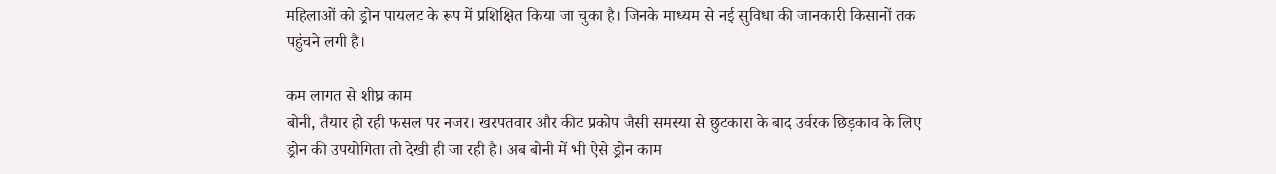महिलाओं को ड्रोन पायलट के रूप में प्रशिक्षित किया जा चुका है। जिनके माध्यम से नई सुविधा की जानकारी किसानों तक पहुंचने लगी है।

कम लागत से शीघ्र काम
बोनी, तैयार हो रही फसल पर नजर। खरपतवार और कीट प्रकोप जैसी समस्या से छुटकारा के बाद उर्वरक छिड़काव के लिए ड्रोन की उपयोगिता तो देखी ही जा रही है। अब बोनी में भी ऐसे ड्रोन काम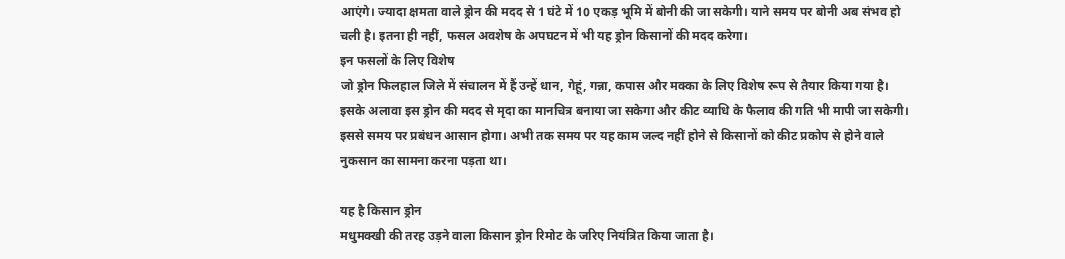आएंगे। ज्यादा क्षमता वाले ड्रोन की मदद से 1 घंटे में 10 एकड़ भूमि में बोनी की जा सकेगी। याने समय पर बोनी अब संभव हो चली है। इतना ही नहीं, फसल अवशेष के अपघटन में भी यह ड्रोन किसानों की मदद करेगा।
इन फसलों के लिए विशेष
जो ड्रोन फिलहाल जिले में संचालन में हैं उन्हें धान, गेहूं, गन्ना, कपास और मक्का के लिए विशेष रूप से तैयार किया गया है। इसके अलावा इस ड्रोन की मदद से मृदा का मानचित्र बनाया जा सकेगा और कीट व्याधि के फैलाव की गति भी मापी जा सकेगी। इससे समय पर प्रबंधन आसान होगा। अभी तक समय पर यह काम जल्द नहीं होने से किसानों को कीट प्रकोप से होने वाले नुकसान का सामना करना पड़ता था।

यह है किसान ड्रोन
मधुमक्खी की तरह उड़ने वाला किसान ड्रोन रिमोट के जरिए नियंत्रित किया जाता है।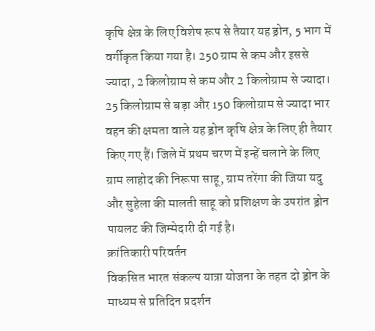कृषि क्षेत्र के लिए विशेष रूप से तैयार यह ड्रोन, 5 भाग में वर्गीकृत किया गया है। 250 ग्राम से कम और इससे ज्यादा, 2 किलोग्राम से कम और 2 किलोग्राम से ज्यादा। 25 किलोग्राम से बड़ा और 150 किलोग्राम से ज्यादा भार वहन की क्षमता वाले यह ड्रोन कृषि क्षेत्र के लिए ही तैयार किए गए हैं। जिले में प्रथम चरण में इन्हें चलाने के लिए ग्राम लाहोद की निरूपा साहू, ग्राम तरेंगा की जिया यदु और सुहेला की मालती साहू को प्रशिक्षण के उपरांत ड्रोन पायलट की जिम्मेदारी दी गई है।
क्रांतिकारी परिवर्तन
विकसित भारत संकल्प यात्रा योजना के तहत दो ड्रोन के माध्यम से प्रतिदिन प्रदर्शन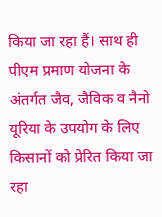किया जा रहा हैं। साथ ही पीएम प्रमाण योजना के अंतर्गत जैव, जैविक व नैनो यूरिया के उपयोग के लिए किसानों को प्रेरित किया जा रहा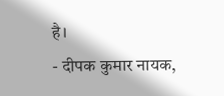है।
- दीपक कुमार नायक,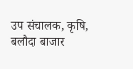उप संचालक, कृषि, बलौदा बाजार